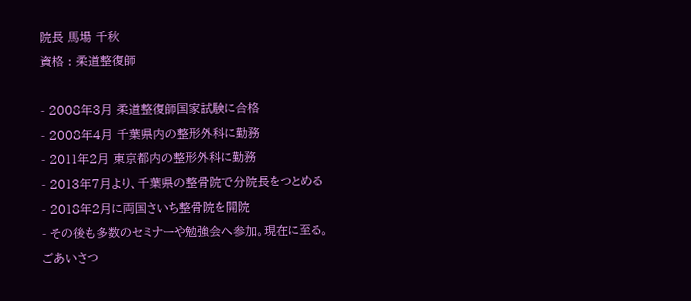院長 馬場 千秋
資格 : 柔道整復師

- 2008年3月 柔道整復師国家試験に合格
- 2008年4月 千葉県内の整形外科に勤務
- 2011年2月 東京都内の整形外科に勤務
- 2013年7月より、千葉県の整骨院で分院長をつとめる
- 2018年2月に両国さいち整骨院を開院
- その後も多数のセミナーや勉強会へ参加。現在に至る。
ごあいさつ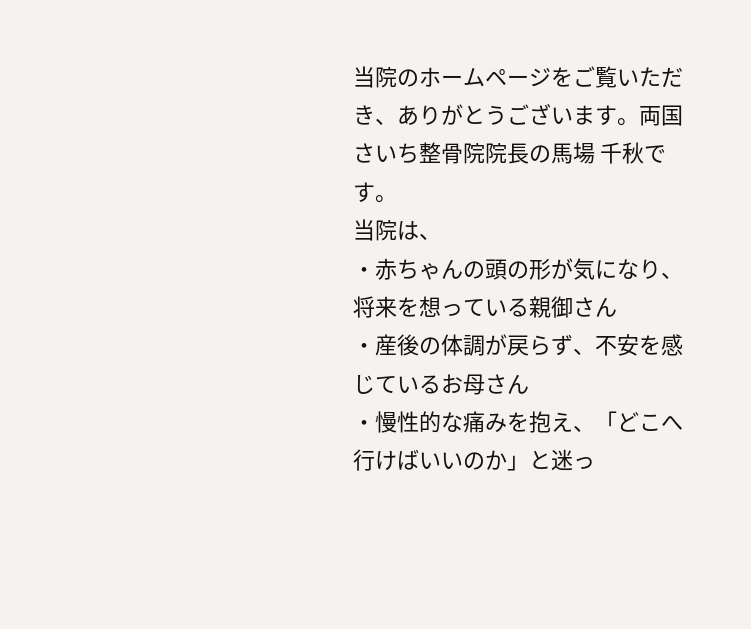当院のホームページをご覧いただき、ありがとうございます。両国さいち整骨院院長の馬場 千秋です。
当院は、
・赤ちゃんの頭の形が気になり、将来を想っている親御さん
・産後の体調が戻らず、不安を感じているお母さん
・慢性的な痛みを抱え、「どこへ行けばいいのか」と迷っ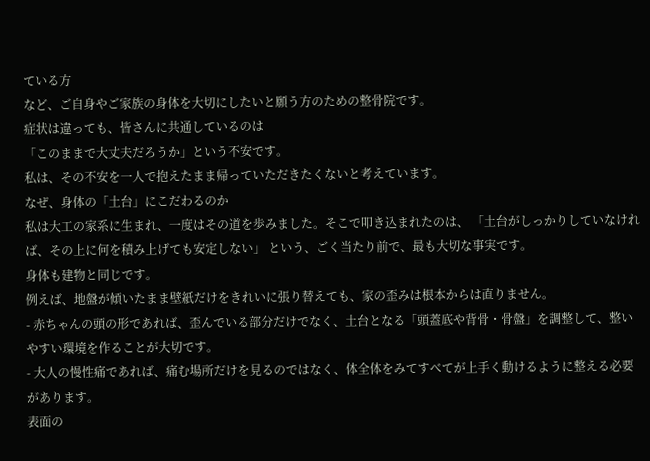ている方
など、ご自身やご家族の身体を大切にしたいと願う方のための整骨院です。
症状は違っても、皆さんに共通しているのは
「このままで大丈夫だろうか」という不安です。
私は、その不安を一人で抱えたまま帰っていただきたくないと考えています。
なぜ、身体の「土台」にこだわるのか
私は大工の家系に生まれ、一度はその道を歩みました。そこで叩き込まれたのは、 「土台がしっかりしていなければ、その上に何を積み上げても安定しない」 という、ごく当たり前で、最も大切な事実です。
身体も建物と同じです。
例えば、地盤が傾いたまま壁紙だけをきれいに張り替えても、家の歪みは根本からは直りません。
- 赤ちゃんの頭の形であれば、歪んでいる部分だけでなく、土台となる「頭蓋底や背骨・骨盤」を調整して、整いやすい環境を作ることが大切です。
- 大人の慢性痛であれば、痛む場所だけを見るのではなく、体全体をみてすべてが上手く動けるように整える必要があります。
表面の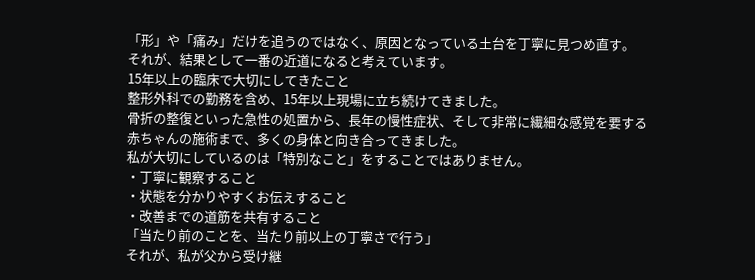「形」や「痛み」だけを追うのではなく、原因となっている土台を丁寧に見つめ直す。
それが、結果として一番の近道になると考えています。
15年以上の臨床で大切にしてきたこと
整形外科での勤務を含め、15年以上現場に立ち続けてきました。
骨折の整復といった急性の処置から、長年の慢性症状、そして非常に繊細な感覚を要する赤ちゃんの施術まで、多くの身体と向き合ってきました。
私が大切にしているのは「特別なこと」をすることではありません。
・丁寧に観察すること
・状態を分かりやすくお伝えすること
・改善までの道筋を共有すること
「当たり前のことを、当たり前以上の丁寧さで行う」
それが、私が父から受け継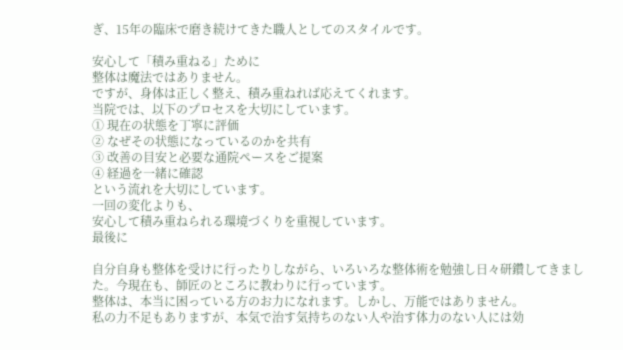ぎ、15年の臨床で磨き続けてきた職人としてのスタイルです。

安心して「積み重ねる」ために
整体は魔法ではありません。
ですが、身体は正しく整え、積み重ねれば応えてくれます。
当院では、以下のプロセスを大切にしています。
① 現在の状態を丁寧に評価
② なぜその状態になっているのかを共有
③ 改善の目安と必要な通院ペースをご提案
④ 経過を一緒に確認
という流れを大切にしています。
一回の変化よりも、
安心して積み重ねられる環境づくりを重視しています。
最後に

自分自身も整体を受けに行ったりしながら、いろいろな整体術を勉強し日々研鑽してきました。今現在も、師匠のところに教わりに行っています。
整体は、本当に困っている方のお力になれます。しかし、万能ではありません。
私の力不足もありますが、本気で治す気持ちのない人や治す体力のない人には効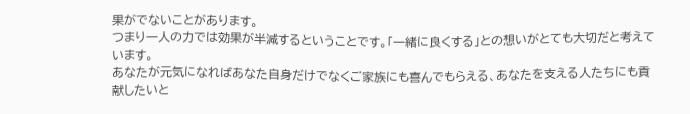果がでないことがあります。
つまり一人の力では効果が半減するということです。「一緒に良くする」との想いがとても大切だと考えています。
あなたが元気になればあなた自身だけでなくご家族にも喜んでもらえる、あなたを支える人たちにも貢献したいと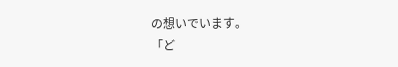の想いでいます。
「ど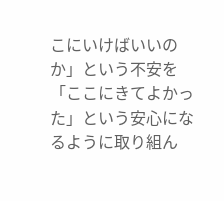こにいけばいいのか」という不安を「ここにきてよかった」という安心になるように取り組ん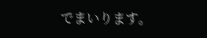でまいります。